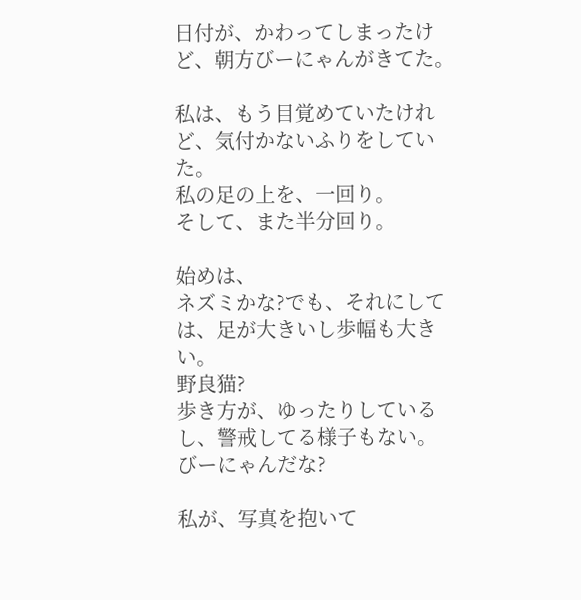日付が、かわってしまったけど、朝方びーにゃんがきてた。

私は、もう目覚めていたけれど、気付かないふりをしていた。
私の足の上を、一回り。
そして、また半分回り。

始めは、
ネズミかな?でも、それにしては、足が大きいし歩幅も大きい。
野良猫?
歩き方が、ゆったりしているし、警戒してる様子もない。
びーにゃんだな?

私が、写真を抱いて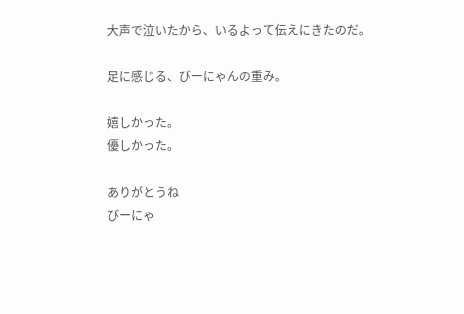大声で泣いたから、いるよって伝えにきたのだ。

足に感じる、びーにゃんの重み。

嬉しかった。
優しかった。

ありがとうね
びーにゃ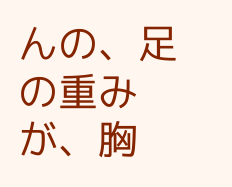んの、足の重みが、胸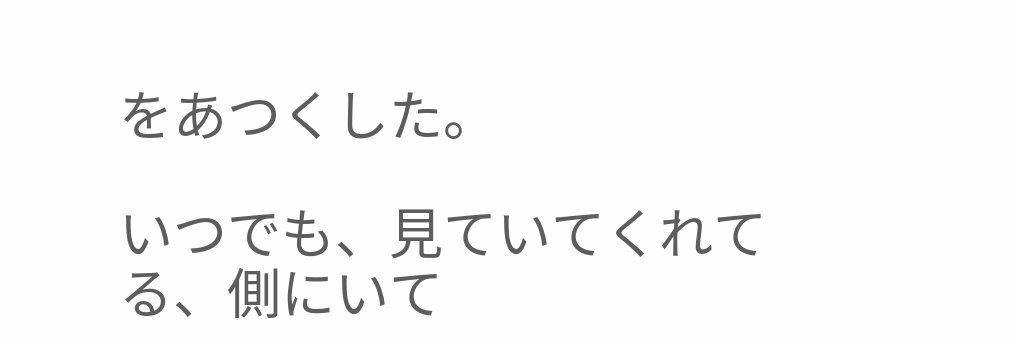をあつくした。

いつでも、見ていてくれてる、側にいて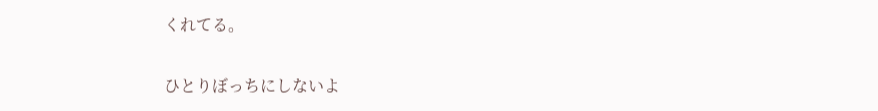くれてる。

ひとりぼっちにしないよ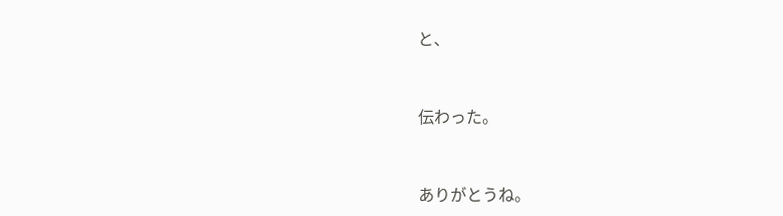と、


伝わった。


ありがとうね。